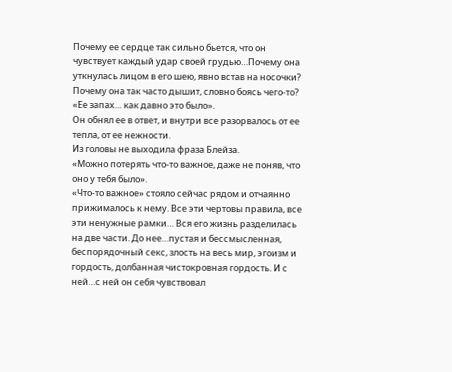Почему ее сердце так сильно бьется, что он чувствует каждый удар своей грудью…Почему она уткнулась лицом в его шею, явно встав на носочки? Почему она так часто дышит, словно боясь чего-то?
«Ее запах… как давно это было».
Он обнял ее в ответ, и внутри все разорвалось от ее тепла, от ее нежности.
Из головы не выходила фраза Блейза.
«Можно потерять что-то важное, даже не поняв, что оно у тебя было».
«Что-то важное» стояло сейчас рядом и отчаянно прижималось к нему. Все эти чертовы правила, все эти ненужные рамки… Вся его жизнь разделилась на две части. До нее…пустая и бессмысленная, беспорядочный секс, злость на весь мир, эгоизм и гордость, долбанная чистокровная гордость. И с ней…с ней он себя чувствовал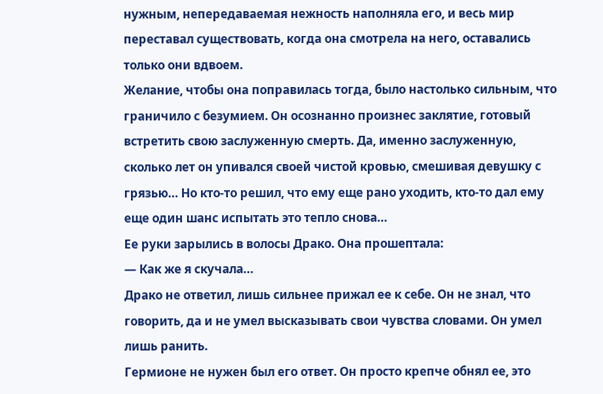нужным, непередаваемая нежность наполняла его, и весь мир переставал существовать, когда она смотрела на него, оставались только они вдвоем.
Желание, чтобы она поправилась тогда, было настолько сильным, что граничило с безумием. Он осознанно произнес заклятие, готовый встретить свою заслуженную смерть. Да, именно заслуженную, сколько лет он упивался своей чистой кровью, смешивая девушку с грязью… Но кто-то решил, что ему еще рано уходить, кто-то дал ему еще один шанс испытать это тепло снова…
Ее руки зарылись в волосы Драко. Она прошептала:
— Как же я скучала…
Драко не ответил, лишь сильнее прижал ее к себе. Он не знал, что говорить, да и не умел высказывать свои чувства словами. Он умел лишь ранить.
Гермионе не нужен был его ответ. Он просто крепче обнял ее, это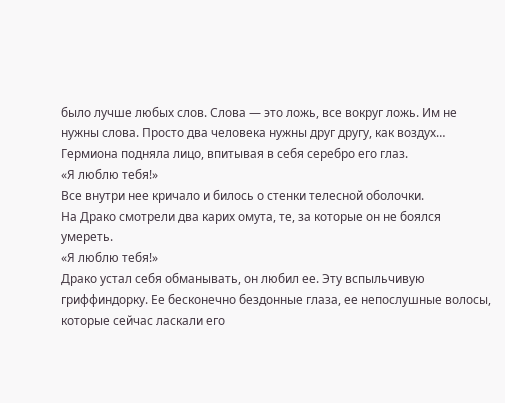было лучше любых слов. Слова — это ложь, все вокруг ложь. Им не нужны слова. Просто два человека нужны друг другу, как воздух…
Гермиона подняла лицо, впитывая в себя серебро его глаз.
«Я люблю тебя!»
Все внутри нее кричало и билось о стенки телесной оболочки.
На Драко смотрели два карих омута, те, за которые он не боялся умереть.
«Я люблю тебя!»
Драко устал себя обманывать, он любил ее. Эту вспыльчивую гриффиндорку. Ее бесконечно бездонные глаза, ее непослушные волосы, которые сейчас ласкали его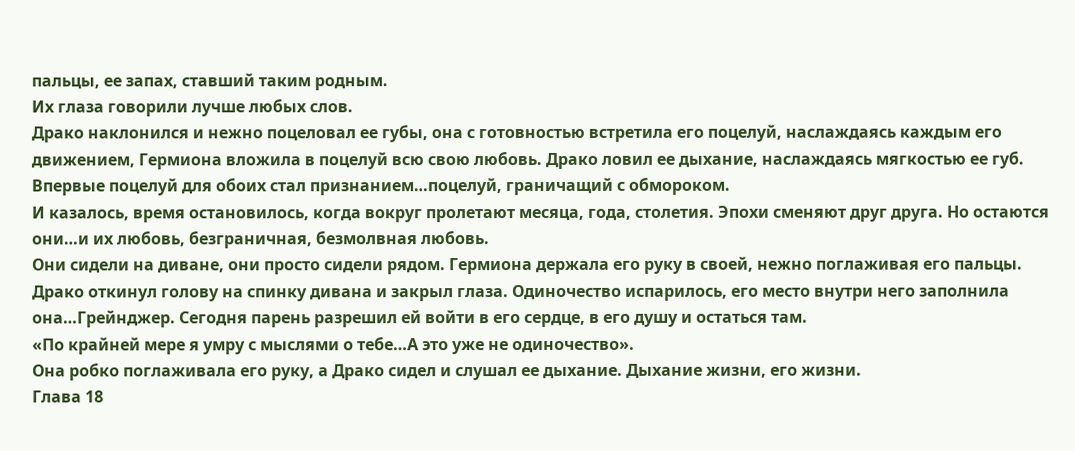пальцы, ее запах, ставший таким родным.
Их глаза говорили лучше любых слов.
Драко наклонился и нежно поцеловал ее губы, она с готовностью встретила его поцелуй, наслаждаясь каждым его движением, Гермиона вложила в поцелуй всю свою любовь. Драко ловил ее дыхание, наслаждаясь мягкостью ее губ. Впервые поцелуй для обоих стал признанием…поцелуй, граничащий с обмороком.
И казалось, время остановилось, когда вокруг пролетают месяца, года, столетия. Эпохи сменяют друг друга. Но остаются они…и их любовь, безграничная, безмолвная любовь.
Они сидели на диване, они просто сидели рядом. Гермиона держала его руку в своей, нежно поглаживая его пальцы.
Драко откинул голову на спинку дивана и закрыл глаза. Одиночество испарилось, его место внутри него заполнила она…Грейнджер. Сегодня парень разрешил ей войти в его сердце, в его душу и остаться там.
«По крайней мере я умру с мыслями о тебе…А это уже не одиночество».
Она робко поглаживала его руку, а Драко сидел и слушал ее дыхание. Дыхание жизни, его жизни.
Глава 18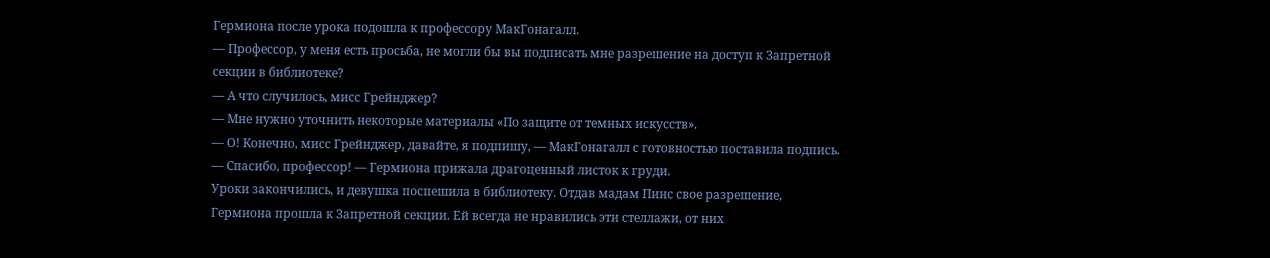Гермиона после урока подошла к профессору МакГонагалл.
— Профессор, у меня есть просьба, не могли бы вы подписать мне разрешение на доступ к Запретной секции в библиотеке?
— А что случилось, мисс Грейнджер?
— Мне нужно уточнить некоторые материалы «По защите от темных искусств».
— О! Конечно, мисс Грейнджер, давайте, я подпишу, — МакГонагалл с готовностью поставила подпись.
— Спасибо, профессор! — Гермиона прижала драгоценный листок к груди.
Уроки закончились, и девушка поспешила в библиотеку. Отдав мадам Пинс свое разрешение, Гермиона прошла к Запретной секции. Ей всегда не нравились эти стеллажи, от них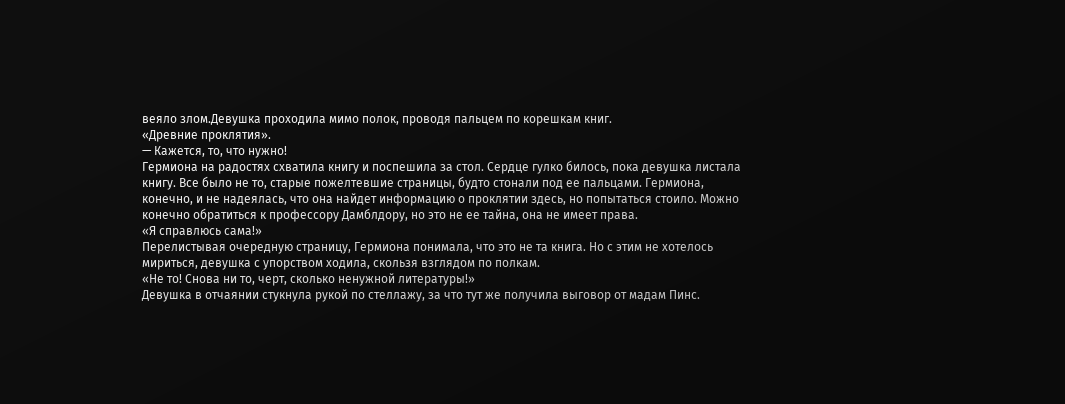веяло злом.Девушка проходила мимо полок, проводя пальцем по корешкам книг.
«Древние проклятия».
— Кажется, то, что нужно!
Гермиона на радостях схватила книгу и поспешила за стол. Сердце гулко билось, пока девушка листала книгу. Все было не то, старые пожелтевшие страницы, будто стонали под ее пальцами. Гермиона, конечно, и не надеялась, что она найдет информацию о проклятии здесь, но попытаться стоило. Можно конечно обратиться к профессору Дамблдору, но это не ее тайна, она не имеет права.
«Я справлюсь сама!»
Перелистывая очередную страницу, Гермиона понимала, что это не та книга. Но с этим не хотелось мириться, девушка с упорством ходила, скользя взглядом по полкам.
«Не то! Снова ни то, черт, сколько ненужной литературы!»
Девушка в отчаянии стукнула рукой по стеллажу, за что тут же получила выговор от мадам Пинс.